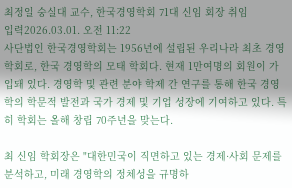최정일 숭실대 교수, 한국경영학회 71대 신임 회장 취임
입력2026.03.01. 오전 11:22
사단법인 한국경영학회는 1956년에 설립된 우리나라 최초 경영학회로, 한국 경영학의 모태 학회다. 현재 1만여명의 회원이 가입돼 있다. 경영학 및 관련 분야 학제 간 연구를 통해 한국 경영학의 학문적 발전과 국가 경제 및 기업 성장에 기여하고 있다. 특히 학회는 올해 창립 70주년을 맞는다.

최 신임 학회장은 "대한민국이 직면하고 있는 경제·사회 문제를 분석하고, 미래 경영학의 정체성을 규명하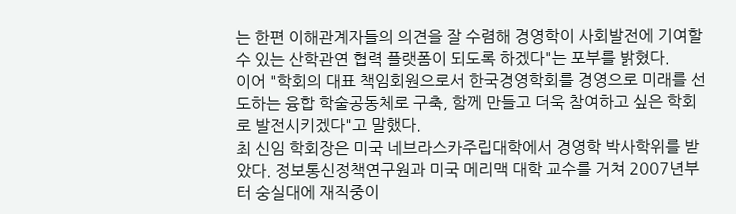는 한편 이해관계자들의 의견을 잘 수렴해 경영학이 사회발전에 기여할 수 있는 산학관연 협력 플랫폼이 되도록 하겠다"는 포부를 밝혔다.
이어 "학회의 대표 책임회원으로서 한국경영학회를 경영으로 미래를 선도하는 융합 학술공동체로 구축, 함께 만들고 더욱 참여하고 싶은 학회로 발전시키겠다"고 말했다.
최 신임 학회장은 미국 네브라스카주립대학에서 경영학 박사학위를 받았다. 정보통신정책연구원과 미국 메리맥 대학 교수를 거쳐 2007년부터 숭실대에 재직중이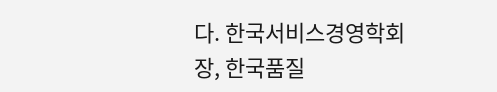다. 한국서비스경영학회장, 한국품질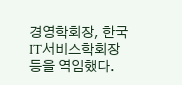경영학회장, 한국IT서비스학회장 등을 역임했다.